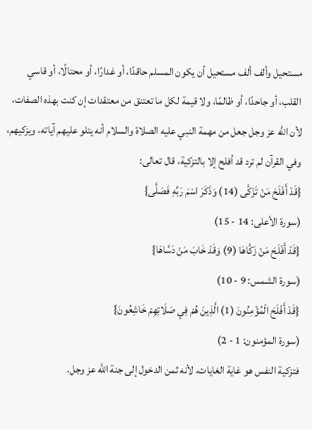مستحيل وألف ألف مستحيل أن يكون المسلم حاقدًا، أو غدارًا، أو محتالًا، أو قاسي القلب، أو جاحدًا، أو ظالمًا، ولا قيمة لكل ما تعتنق من معتقدات إن كنت بهذه الصفات، لأن الله عز وجل جعل من مهمة النبي عليه الصلاة والسلام أنه يتلو عليهم آياته، ويزكيهم، وفي القرآن لم ترد قد أفلح إلا بالتزكية، قال تعالى:
{قَدْ أَفْلَحَ مَنْ تَزَكَّى (14) وَذَكَرَ اسْمَ رَبِّهِ فَصَلَّى}
(سورة الأعلى: 14 - 15)
{قَدْ أَفْلَحَ مَنْ زَكَّاهَا (9) وَقَدْ خَابَ مَنْ دَسَّاهَا}
(سورة الشمس: 9 - 10)
{قَدْ أَفْلَحَ الْمُؤْمِنُونَ (1) الَّذِينَ هُمْ فِي صَلَاتِهِمْ خَاشِعُونَ}
(سورة المؤمنون: 1 - 2)
فتزكية النفس هو غاية الغايات، لأنه ثمن الدخول إلى جنة الله عز وجل.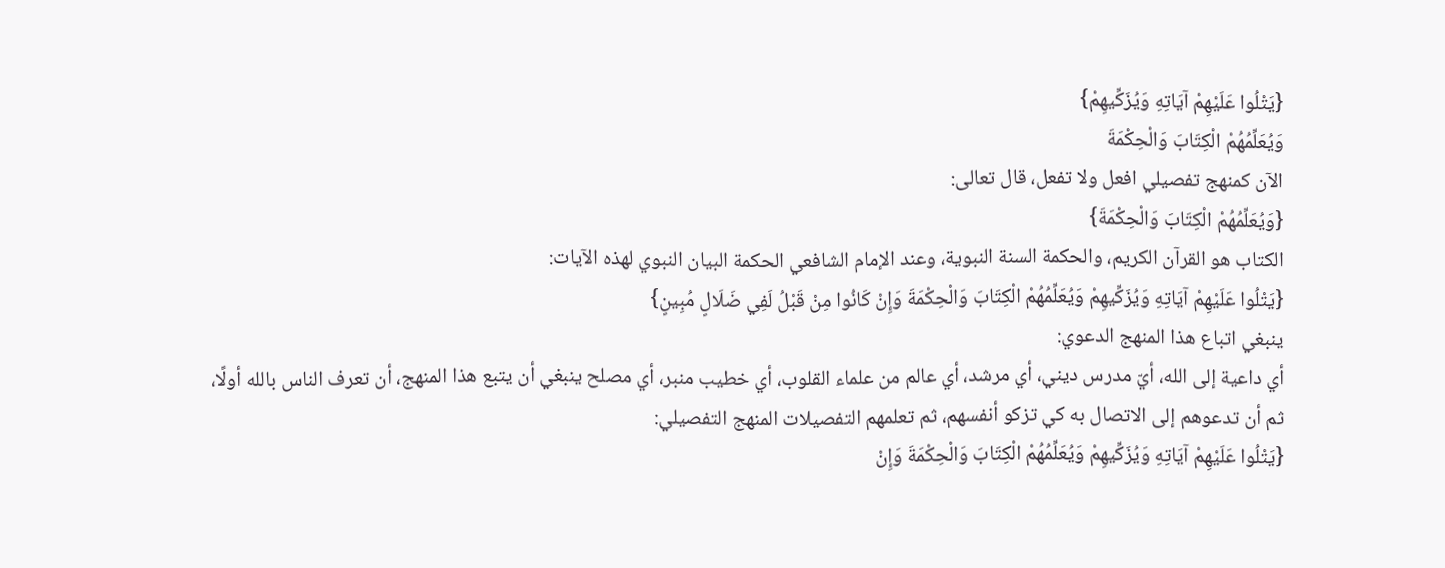{يَتْلُوا عَلَيْهِمْ آيَاتِهِ وَيُزَكِّيهِمْ}
وَيُعَلِّمُهُمْ الْكِتَابَ وَالْحِكْمَةَ
الآن كمنهج تفصيلي افعل ولا تفعل، قال تعالى:
{وَيُعَلِّمُهُمْ الْكِتَابَ وَالْحِكْمَةَ}
الكتاب هو القرآن الكريم، والحكمة السنة النبوية، وعند الإمام الشافعي الحكمة البيان النبوي لهذه الآيات:
{يَتْلُوا عَلَيْهِمْ آيَاتِهِ وَيُزَكِّيهِمْ وَيُعَلِّمُهُمْ الْكِتَابَ وَالْحِكْمَةَ وَإِنْ كَانُوا مِنْ قَبْلُ لَفِي ضَلَالٍ مُبِينٍ}
ينبغي اتباع هذا المنهج الدعوي:
أي داعية إلى الله، أيّ مدرس ديني، أي مرشد، أي عالم من علماء القلوب، أي خطيب منبر، أي مصلح ينبغي أن يتبع هذا المنهج، أن تعرف الناس بالله أولًا، ثم أن تدعوهم إلى الاتصال به كي تزكو أنفسهم، ثم تعلمهم التفصيلات المنهج التفصيلي:
{يَتْلُوا عَلَيْهِمْ آيَاتِهِ وَيُزَكِّيهِمْ وَيُعَلِّمُهُمْ الْكِتَابَ وَالْحِكْمَةَ وَإِنْ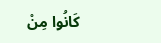كَانُوا مِنْ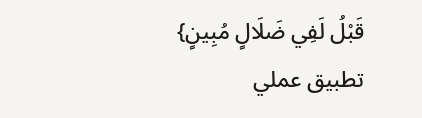قَبْلُ لَفِي ضَلَالٍ مُبِينٍ}
تطبيق عملي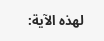لهذه الآية: